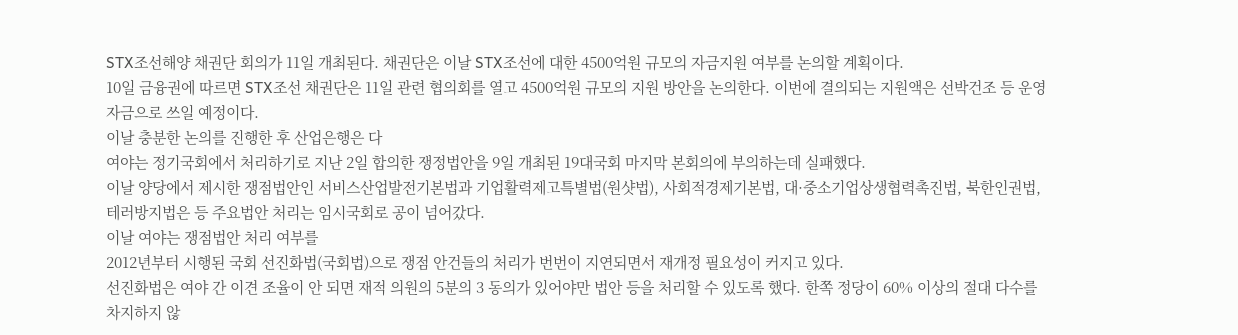STX조선해양 채권단 회의가 11일 개최된다. 채권단은 이날 STX조선에 대한 4500억원 규모의 자금지원 여부를 논의할 계획이다.
10일 금융권에 따르면 STX조선 채권단은 11일 관련 협의회를 열고 4500억원 규모의 지원 방안을 논의한다. 이번에 결의되는 지원액은 선박건조 등 운영자금으로 쓰일 예정이다.
이날 충분한 논의를 진행한 후 산업은행은 다
여야는 정기국회에서 처리하기로 지난 2일 합의한 쟁정법안을 9일 개최된 19대국회 마지막 본회의에 부의하는데 실패했다.
이날 양당에서 제시한 쟁점법안인 서비스산업발전기본법과 기업활력제고특별법(원샷법), 사회적경제기본법, 대·중소기업상생협력촉진법, 북한인권법, 테러방지법은 등 주요법안 처리는 임시국회로 공이 넘어갔다.
이날 여야는 쟁점법안 처리 여부를
2012년부터 시행된 국회 선진화법(국회법)으로 쟁점 안건들의 처리가 번번이 지연되면서 재개정 필요성이 커지고 있다.
선진화법은 여야 간 이견 조율이 안 되면 재적 의원의 5분의 3 동의가 있어야만 법안 등을 처리할 수 있도록 했다. 한쪽 정당이 60% 이상의 절대 다수를 차지하지 않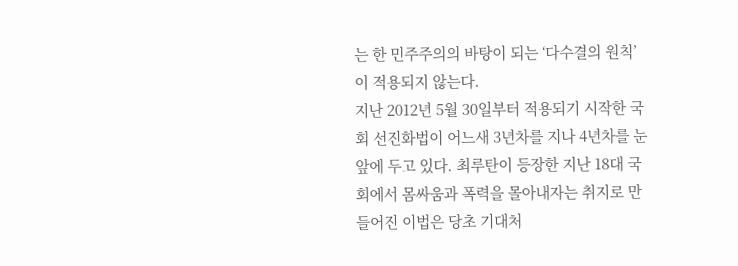는 한 민주주의의 바탕이 되는 ‘다수결의 원칙’이 적용되지 않는다.
지난 2012년 5월 30일부터 적용되기 시작한 국회 선진화법이 어느새 3년차를 지나 4년차를 눈앞에 두고 있다. 최루탄이 등장한 지난 18대 국회에서 몸싸움과 폭력을 몰아내자는 취지로 만들어진 이법은 당초 기대처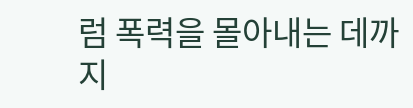럼 폭력을 몰아내는 데까지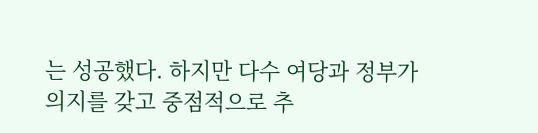는 성공했다. 하지만 다수 여당과 정부가 의지를 갖고 중점적으로 추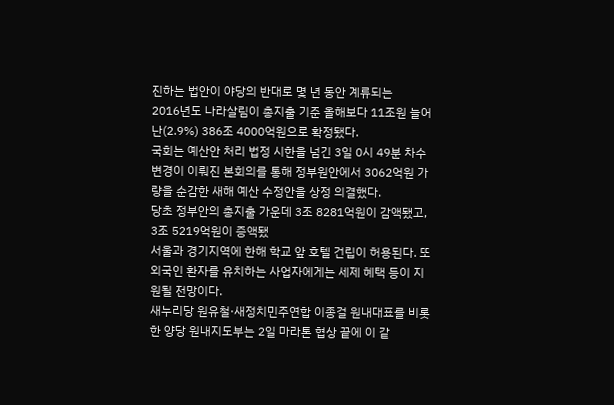진하는 법안이 야당의 반대로 몇 년 동안 계류되는
2016년도 나라살림이 총지출 기준 올해보다 11조원 늘어난(2.9%) 386조 4000억원으로 확정됐다.
국회는 예산안 처리 법정 시한을 넘긴 3일 0시 49분 차수변경이 이뤄진 본회의를 통해 정부원안에서 3062억원 가량을 순감한 새해 예산 수정안을 상정 의결했다.
당초 정부안의 총지출 가운데 3조 8281억원이 감액됐고, 3조 5219억원이 증액됐
서울과 경기지역에 한해 학교 앞 호텔 건립이 허용된다. 또 외국인 환자를 유치하는 사업자에게는 세제 혜택 등이 지원될 전망이다.
새누리당 원유철·새정치민주연합 이종걸 원내대표를 비롯한 양당 원내지도부는 2일 마라톤 협상 끝에 이 같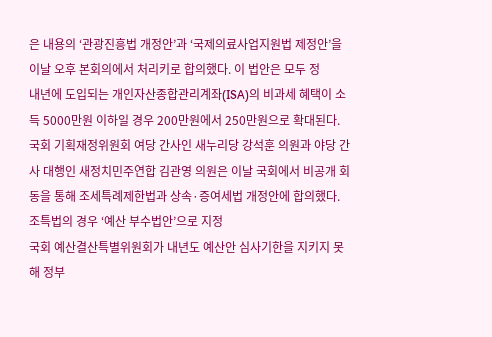은 내용의 ‘관광진흥법 개정안’과 ‘국제의료사업지원법 제정안’을 이날 오후 본회의에서 처리키로 합의했다. 이 법안은 모두 정
내년에 도입되는 개인자산종합관리계좌(ISA)의 비과세 혜택이 소득 5000만원 이하일 경우 200만원에서 250만원으로 확대된다.
국회 기획재정위원회 여당 간사인 새누리당 강석훈 의원과 야당 간사 대행인 새정치민주연합 김관영 의원은 이날 국회에서 비공개 회동을 통해 조세특례제한법과 상속·증여세법 개정안에 합의했다. 조특법의 경우 ‘예산 부수법안’으로 지정
국회 예산결산특별위원회가 내년도 예산안 심사기한을 지키지 못해 정부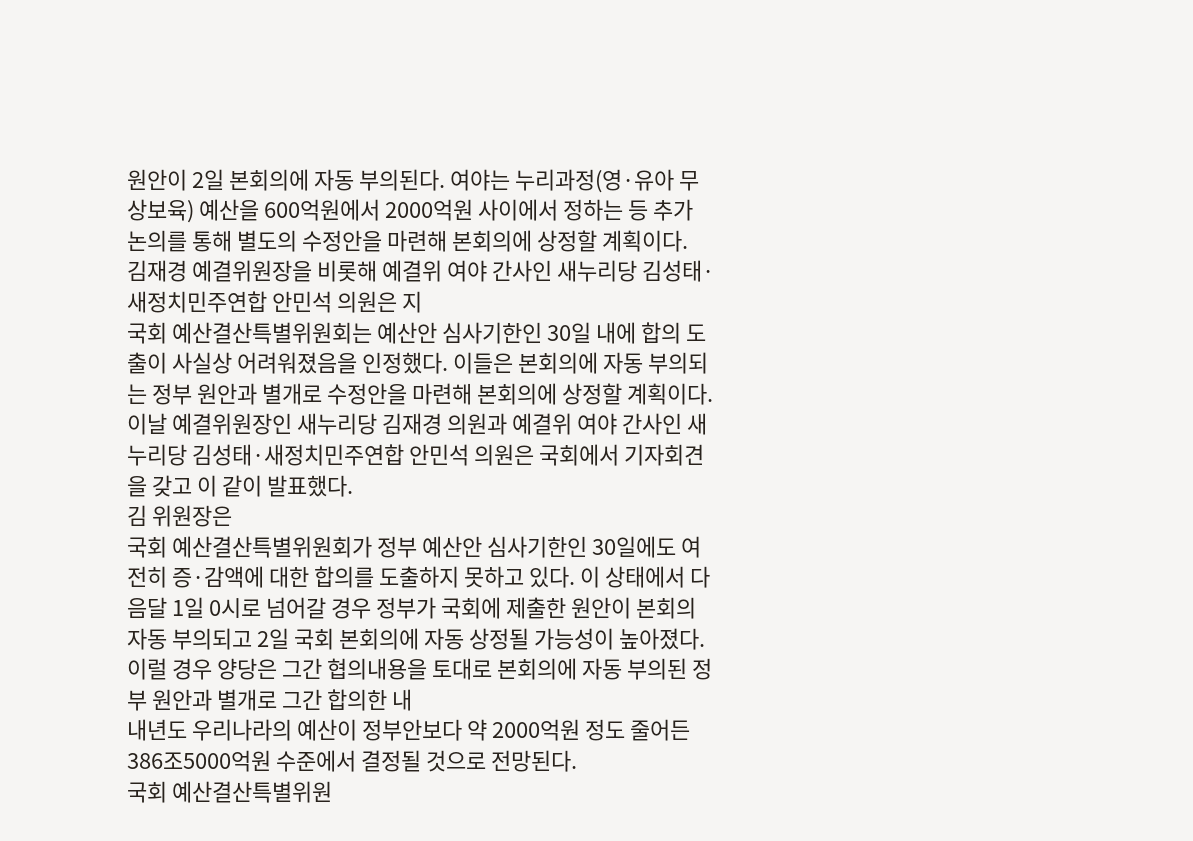원안이 2일 본회의에 자동 부의된다. 여야는 누리과정(영·유아 무상보육) 예산을 600억원에서 2000억원 사이에서 정하는 등 추가 논의를 통해 별도의 수정안을 마련해 본회의에 상정할 계획이다.
김재경 예결위원장을 비롯해 예결위 여야 간사인 새누리당 김성태·새정치민주연합 안민석 의원은 지
국회 예산결산특별위원회는 예산안 심사기한인 30일 내에 합의 도출이 사실상 어려워졌음을 인정했다. 이들은 본회의에 자동 부의되는 정부 원안과 별개로 수정안을 마련해 본회의에 상정할 계획이다.
이날 예결위원장인 새누리당 김재경 의원과 예결위 여야 간사인 새누리당 김성태·새정치민주연합 안민석 의원은 국회에서 기자회견을 갖고 이 같이 발표했다.
김 위원장은
국회 예산결산특별위원회가 정부 예산안 심사기한인 30일에도 여전히 증·감액에 대한 합의를 도출하지 못하고 있다. 이 상태에서 다음달 1일 0시로 넘어갈 경우 정부가 국회에 제출한 원안이 본회의 자동 부의되고 2일 국회 본회의에 자동 상정될 가능성이 높아졌다.
이럴 경우 양당은 그간 협의내용을 토대로 본회의에 자동 부의된 정부 원안과 별개로 그간 합의한 내
내년도 우리나라의 예산이 정부안보다 약 2000억원 정도 줄어든 386조5000억원 수준에서 결정될 것으로 전망된다.
국회 예산결산특별위원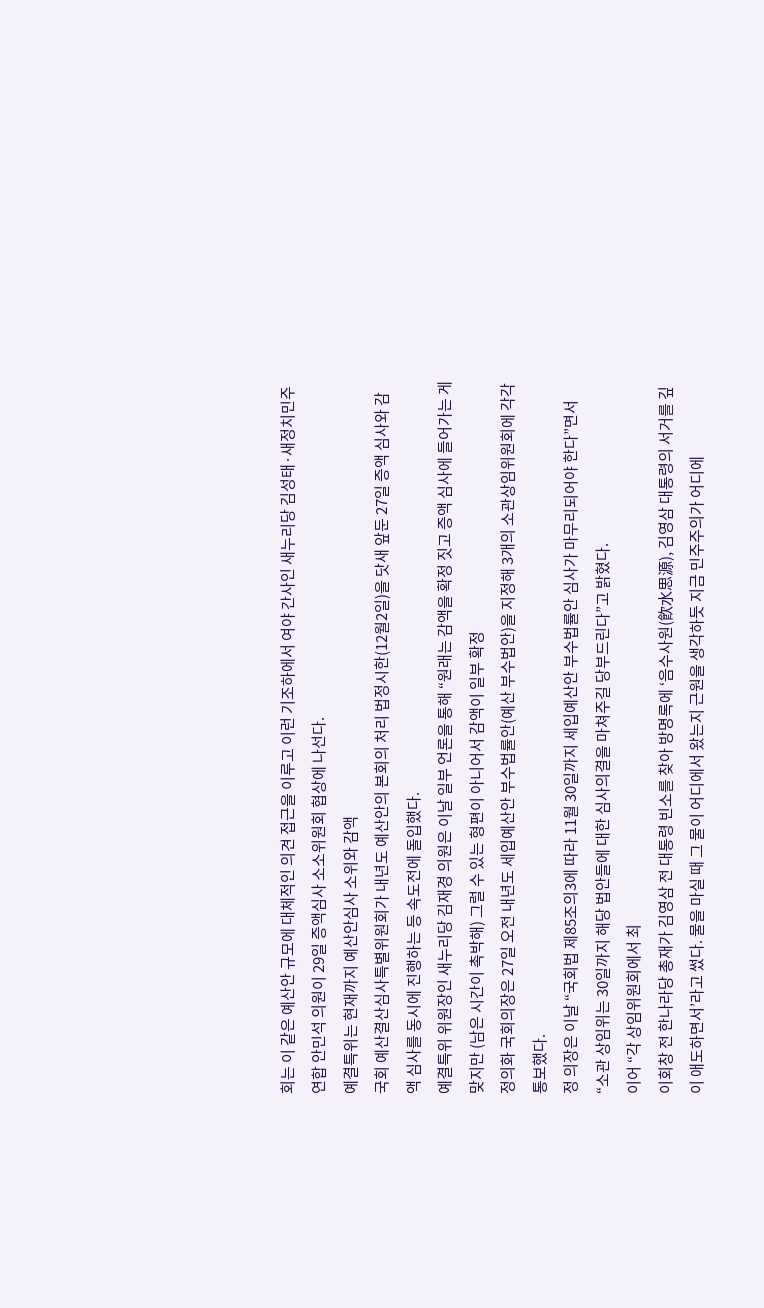회는 이 같은 예산안 규모에 대체적인 의견 접근을 이루고 이런 기조하에서 여야 간사인 새누리당 김성태·새정치민주연합 안민석 의원이 29일 증액심사 소소위원회 협상에 나선다.
예결특위는 현재까지 예산안심사 소위와 감액
국회 예산결산심사특별위원회가 내년도 예산안의 본회의 처리 법정시한(12월2일)을 닷새 앞둔 27일 증액 심사와 감액 심사를 동시에 진행하는 등 속도전에 돌입했다.
예결특위 위원장인 새누리당 김재경 의원은 이날 일부 언론을 통해 “원래는 감액을 확정 짓고 증액 심사에 들어가는 게 맞지만 (남은 시간이 촉박해) 그럴 수 있는 형편이 아니어서 감액이 일부 확정
정의화 국회의장은 27일 오전 내년도 세입예산안 부수법률안(예산 부수법안)을 지정해 3개의 소관상임위원회에 각각 통보했다.
정 의장은 이날 “국회법 제85조의3에 따라 11월 30일까지 세입예산안 부수법률안 심사가 마무리되어야 한다”면서“소관 상임위는 30일까지 해당 법안들에 대한 심사의결을 마쳐주길 당부드린다”고 밝혔다.
이어 “각 상임위원회에서 최
이회창 전 한나라당 총재가 김영삼 전 대통령 빈소를 찾아 방명록에 ‘음수사원(飮水思源), 김영삼 대통령의 서거를 깊이 애도하면서’라고 썼다. 물을 마실 때 그 물이 어디에서 왔는지 근원을 생각하듯 지금 민주주의가 어디에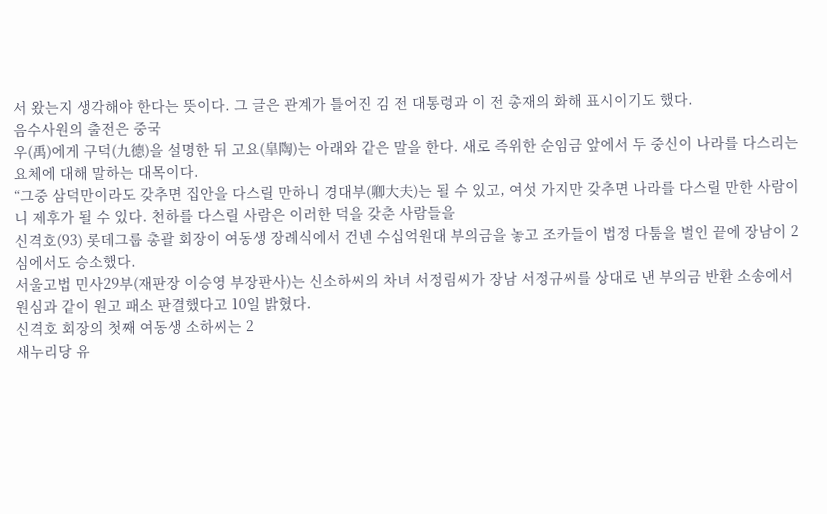서 왔는지 생각해야 한다는 뜻이다. 그 글은 관계가 틀어진 김 전 대통령과 이 전 총재의 화해 표시이기도 했다.
음수사원의 출전은 중국
우(禹)에게 구덕(九德)을 설명한 뒤 고요(皐陶)는 아래와 같은 말을 한다. 새로 즉위한 순임금 앞에서 두 중신이 나라를 다스리는 요체에 대해 말하는 대목이다.
“그중 삼덕만이라도 갖추면 집안을 다스릴 만하니 경대부(卿大夫)는 될 수 있고, 여섯 가지만 갖추면 나라를 다스릴 만한 사람이니 제후가 될 수 있다. 천하를 다스릴 사람은 이러한 덕을 갖춘 사람들을
신격호(93) 롯데그룹 총괄 회장이 여동생 장례식에서 건넨 수십억원대 부의금을 놓고 조카들이 법정 다툼을 벌인 끝에 장남이 2심에서도 승소했다.
서울고법 민사29부(재판장 이승영 부장판사)는 신소하씨의 차녀 서정림씨가 장남 서정규씨를 상대로 낸 부의금 반환 소송에서 원심과 같이 원고 패소 판결했다고 10일 밝혔다.
신격호 회장의 첫째 여동생 소하씨는 2
새누리당 유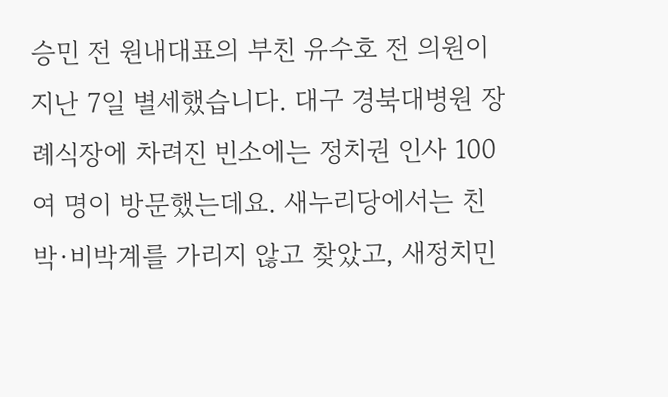승민 전 원내대표의 부친 유수호 전 의원이 지난 7일 별세했습니다. 대구 경북대병원 장례식장에 차려진 빈소에는 정치권 인사 100여 명이 방문했는데요. 새누리당에서는 친박·비박계를 가리지 않고 찾았고, 새정치민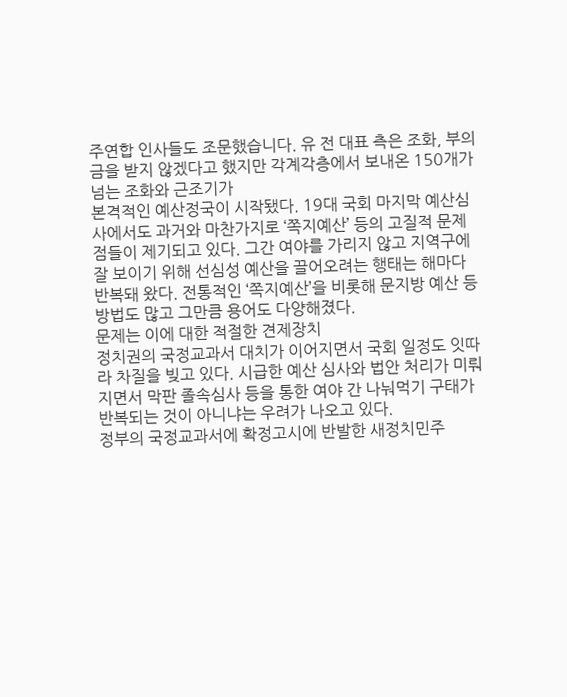주연합 인사들도 조문했습니다. 유 전 대표 측은 조화, 부의금을 받지 않겠다고 했지만 각계각층에서 보내온 150개가 넘는 조화와 근조기가
본격적인 예산정국이 시작됐다. 19대 국회 마지막 예산심사에서도 과거와 마찬가지로 ‘쪽지예산’ 등의 고질적 문제점들이 제기되고 있다. 그간 여야를 가리지 않고 지역구에 잘 보이기 위해 선심성 예산을 끌어오려는 행태는 해마다 반복돼 왔다. 전통적인 ‘쪽지예산’을 비롯해 문지방 예산 등 방법도 많고 그만큼 용어도 다양해졌다.
문제는 이에 대한 적절한 견제장치
정치권의 국정교과서 대치가 이어지면서 국회 일정도 잇따라 차질을 빚고 있다. 시급한 예산 심사와 법안 처리가 미뤄지면서 막판 졸속심사 등을 통한 여야 간 나눠먹기 구태가 반복되는 것이 아니냐는 우려가 나오고 있다.
정부의 국정교과서에 확정고시에 반발한 새정치민주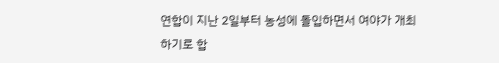연합이 지난 2일부터 농성에 돌입하면서 여야가 개최하기로 합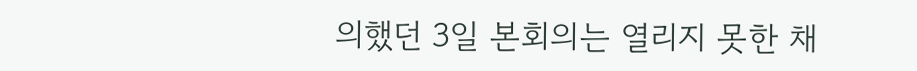의했던 3일 본회의는 열리지 못한 채